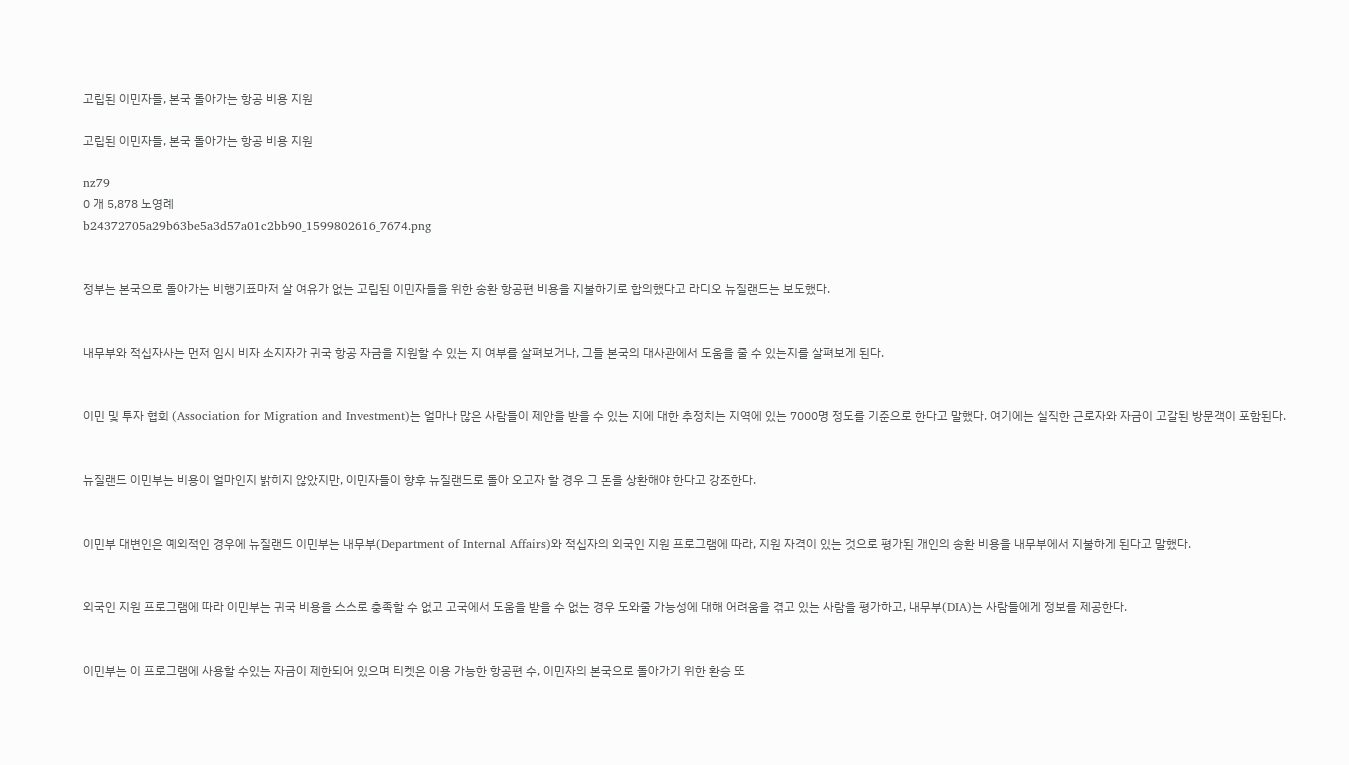고립된 이민자들, 본국 돌아가는 항공 비용 지원

고립된 이민자들, 본국 돌아가는 항공 비용 지원

nz79
0 개 5,878 노영례
b24372705a29b63be5a3d57a01c2bb90_1599802616_7674.png


정부는 본국으로 돌아가는 비행기표마저 살 여유가 없는 고립된 이민자들을 위한 송환 항공편 비용을 지불하기로 합의했다고 라디오 뉴질랜드는 보도했다.


내무부와 적십자사는 먼저 임시 비자 소지자가 귀국 항공 자금을 지원할 수 있는 지 여부를 살펴보거나, 그들 본국의 대사관에서 도움을 줄 수 있는지를 살펴보게 된다.


이민 및 투자 협회 (Association for Migration and Investment)는 얼마나 많은 사람들이 제안을 받을 수 있는 지에 대한 추정치는 지역에 있는 7000명 정도를 기준으로 한다고 말했다. 여기에는 실직한 근로자와 자금이 고갈된 방문객이 포함된다.


뉴질랜드 이민부는 비용이 얼마인지 밝히지 않았지만, 이민자들이 향후 뉴질랜드로 돌아 오고자 할 경우 그 돈을 상환해야 한다고 강조한다.


이민부 대변인은 예외적인 경우에 뉴질랜드 이민부는 내무부(Department of Internal Affairs)와 적십자의 외국인 지원 프로그램에 따라, 지원 자격이 있는 것으로 평가된 개인의 송환 비용을 내무부에서 지불하게 된다고 말했다.


외국인 지원 프로그램에 따라 이민부는 귀국 비용을 스스로 충족할 수 없고 고국에서 도움을 받을 수 없는 경우 도와줄 가능성에 대해 어려움을 겪고 있는 사람을 평가하고, 내무부(DIA)는 사람들에게 정보를 제공한다.


이민부는 이 프로그램에 사용할 수있는 자금이 제한되어 있으며 티켓은 이용 가능한 항공편 수, 이민자의 본국으로 돌아가기 위한 환승 또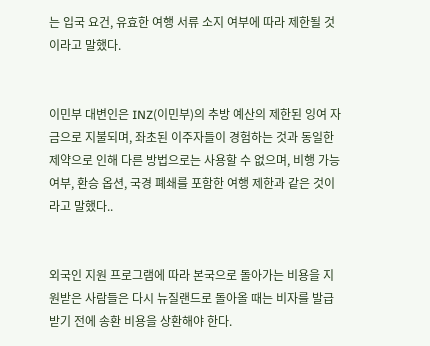는 입국 요건, 유효한 여행 서류 소지 여부에 따라 제한될 것이라고 말했다.


이민부 대변인은 INZ(이민부)의 추방 예산의 제한된 잉여 자금으로 지불되며, 좌초된 이주자들이 경험하는 것과 동일한 제약으로 인해 다른 방법으로는 사용할 수 없으며, 비행 가능 여부, 환승 옵션, 국경 폐쇄를 포함한 여행 제한과 같은 것이라고 말했다..


외국인 지원 프로그램에 따라 본국으로 돌아가는 비용을 지원받은 사람들은 다시 뉴질랜드로 돌아올 때는 비자를 발급받기 전에 송환 비용을 상환해야 한다.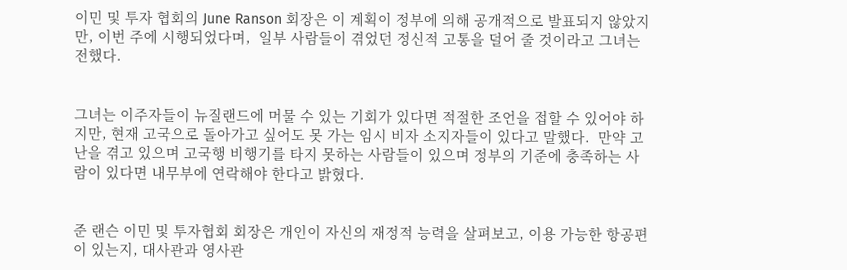이민 및 투자 협회의 June Ranson 회장은 이 계획이 정부에 의해 공개적으로 발표되지 않았지만, 이번 주에 시행되었다며,  일부 사람들이 겪었던 정신적 고통을 덜어 줄 것이라고 그녀는 전했다.


그녀는 이주자들이 뉴질랜드에 머물 수 있는 기회가 있다면 적절한 조언을 접할 수 있어야 하지만, 현재 고국으로 돌아가고 싶어도 못 가는 임시 비자 소지자들이 있다고 말했다.  만약 고난을 겪고 있으며 고국행 비행기를 타지 못하는 사람들이 있으며 정부의 기준에 충족하는 사람이 있다면 내무부에 연락해야 한다고 밝혔다.


준 랜슨 이민 및 투자협회 회장은 개인이 자신의 재정적 능력을 살펴보고, 이용 가능한 항공편이 있는지, 대사관과 영사관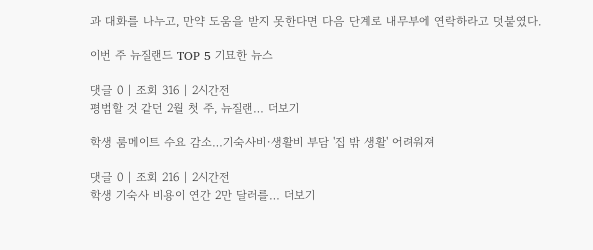과 대화를 나누고, 만약 도움을 받지 못한다면 다음 단계로 내무부에 연락하라고 덧붙였다.

이번 주 뉴질랜드 TOP 5 기묘한 뉴스

댓글 0 | 조회 316 | 2시간전
평범할 것 같던 2월 첫 주, 뉴질랜… 더보기

학생 룸메이트 수요 감소…기숙사비·생활비 부담 '집 밖 생활' 어려워져

댓글 0 | 조회 216 | 2시간전
학생 기숙사 비용이 연간 2만 달러를… 더보기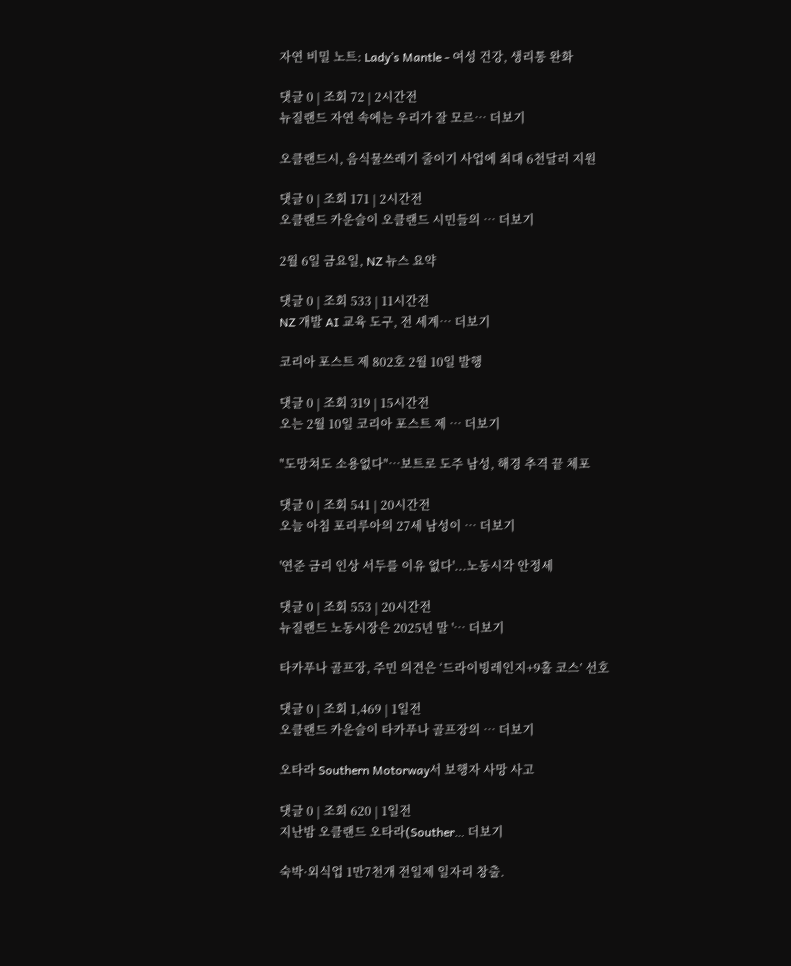자연 비밀 노트: Lady’s Mantle - 여성 건강, 생리통 완화

댓글 0 | 조회 72 | 2시간전
뉴질랜드 자연 속에는 우리가 잘 모르… 더보기

오클랜드시, 음식물쓰레기 줄이기 사업에 최대 6천달러 지원

댓글 0 | 조회 171 | 2시간전
오클랜드 카운슬이 오클랜드 시민들의 … 더보기

2월 6일 금요일, NZ 뉴스 요약

댓글 0 | 조회 533 | 11시간전
NZ 개발 AI 교육 도구, 전 세계… 더보기

코리아 포스트 제 802호 2월 10일 발행

댓글 0 | 조회 319 | 15시간전
오는 2월 10일 코리아 포스트 제 … 더보기

"도망쳐도 소용없다"…보트로 도주 남성, 해경 추격 끝 체포

댓글 0 | 조회 541 | 20시간전
오늘 아침 포리루아의 27세 남성이 … 더보기

'연준 금리 인상 서두를 이유 없다'...노동시각 안정세

댓글 0 | 조회 553 | 20시간전
뉴질랜드 노동시장은 2025년 말 '… 더보기

타카푸나 골프장, 주민 의견은 ‘드라이빙레인지+9홀 코스’ 선호

댓글 0 | 조회 1,469 | 1일전
오클랜드 카운슬이 타카푸나 골프장의 … 더보기

오타라 Southern Motorway서 보행자 사망 사고

댓글 0 | 조회 620 | 1일전
지난밤 오클랜드 오타라(Souther… 더보기

숙박·외식업 1만7천개 전일제 일자리 창출.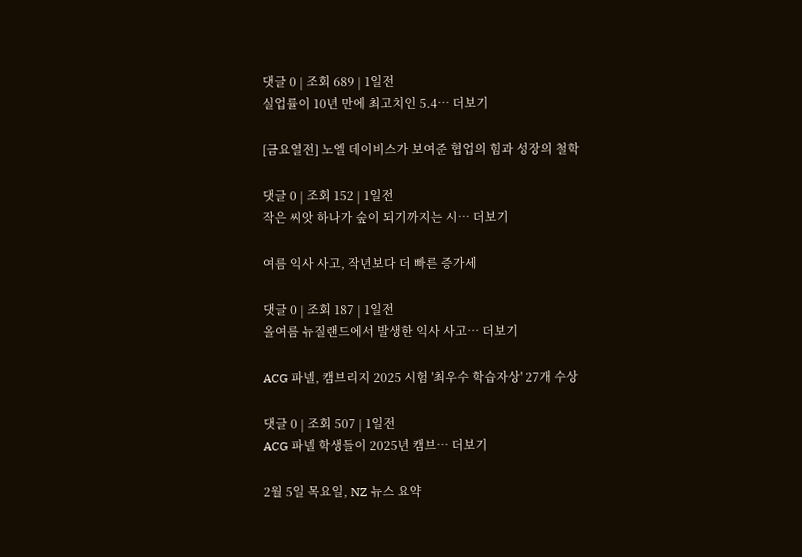댓글 0 | 조회 689 | 1일전
실업률이 10년 만에 최고치인 5.4… 더보기

[금요열전] 노엘 데이비스가 보여준 협업의 힘과 성장의 철학

댓글 0 | 조회 152 | 1일전
작은 씨앗 하나가 숲이 되기까지는 시… 더보기

여름 익사 사고, 작년보다 더 빠른 증가세

댓글 0 | 조회 187 | 1일전
올여름 뉴질랜드에서 발생한 익사 사고… 더보기

ACG 파넬, 캠브리지 2025 시험 '최우수 학습자상' 27개 수상

댓글 0 | 조회 507 | 1일전
ACG 파넬 학생들이 2025년 캠브… 더보기

2월 5일 목요일, NZ 뉴스 요약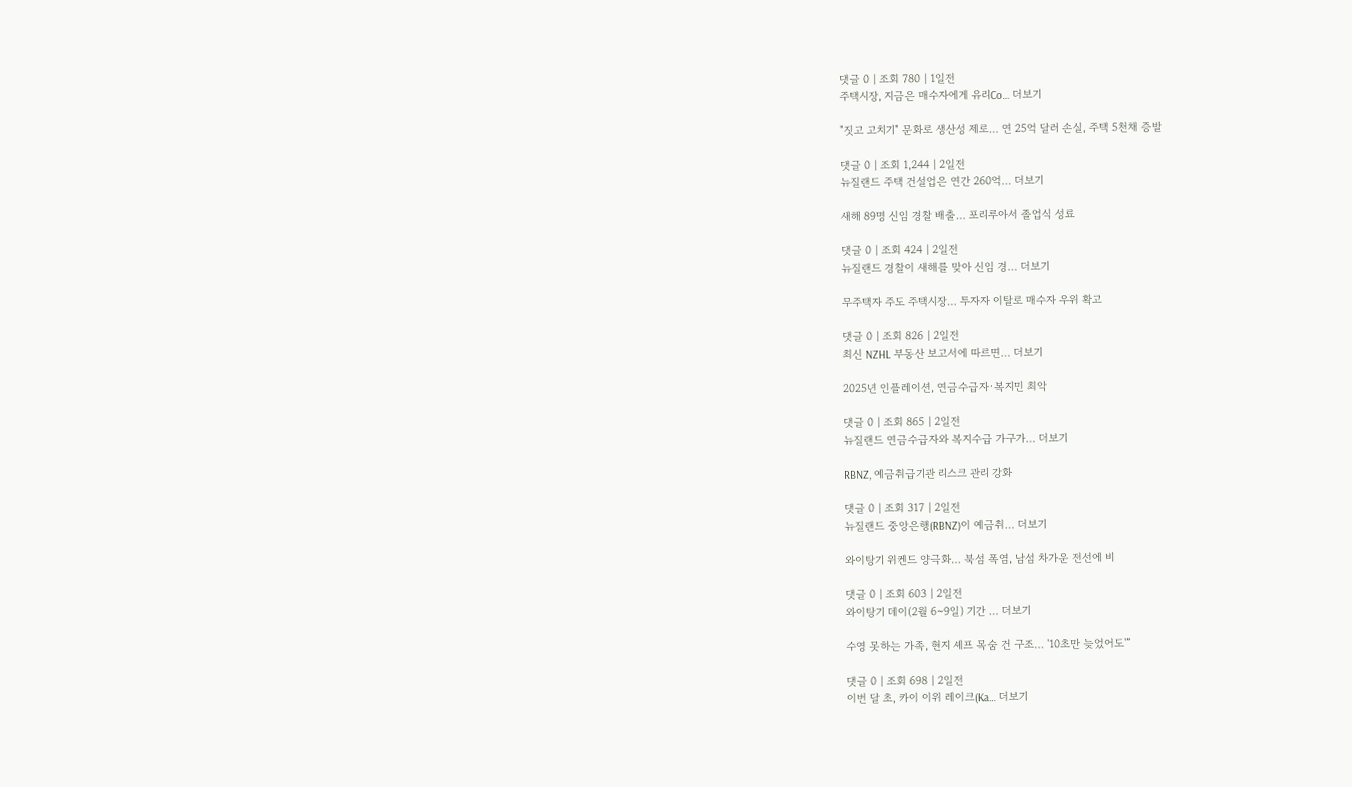댓글 0 | 조회 780 | 1일전
주택시장, 지금은 매수자에게 유리Co… 더보기

"짓고 고치기" 문화로 생산성 제로… 연 25억 달러 손실, 주택 5천채 증발

댓글 0 | 조회 1,244 | 2일전
뉴질랜드 주택 건설업은 연간 260억… 더보기

새해 89명 신임 경찰 배출… 포리루아서 졸업식 성료

댓글 0 | 조회 424 | 2일전
뉴질랜드 경찰이 새해를 맞아 신임 경… 더보기

무주택자 주도 주택시장… 투자자 이탈로 매수자 우위 확고

댓글 0 | 조회 826 | 2일전
최신 NZHL 부동산 보고서에 따르면… 더보기

2025년 인플레이션, 연금수급자·복지민 최악

댓글 0 | 조회 865 | 2일전
뉴질랜드 연금수급자와 복지수급 가구가… 더보기

RBNZ, 예금취급기관 리스크 관리 강화

댓글 0 | 조회 317 | 2일전
뉴질랜드 중앙은행(RBNZ)이 예금취… 더보기

와이탕기 위켄드 양극화… 북섬 폭염, 남섬 차가운 전선에 비

댓글 0 | 조회 603 | 2일전
와이탕기 데이(2월 6~9일) 기간 … 더보기

수영 못하는 가족, 현지 셰프 목숨 건 구조… '10초만 늦었어도'”

댓글 0 | 조회 698 | 2일전
이번 달 초, 카이 이위 레이크(Ka… 더보기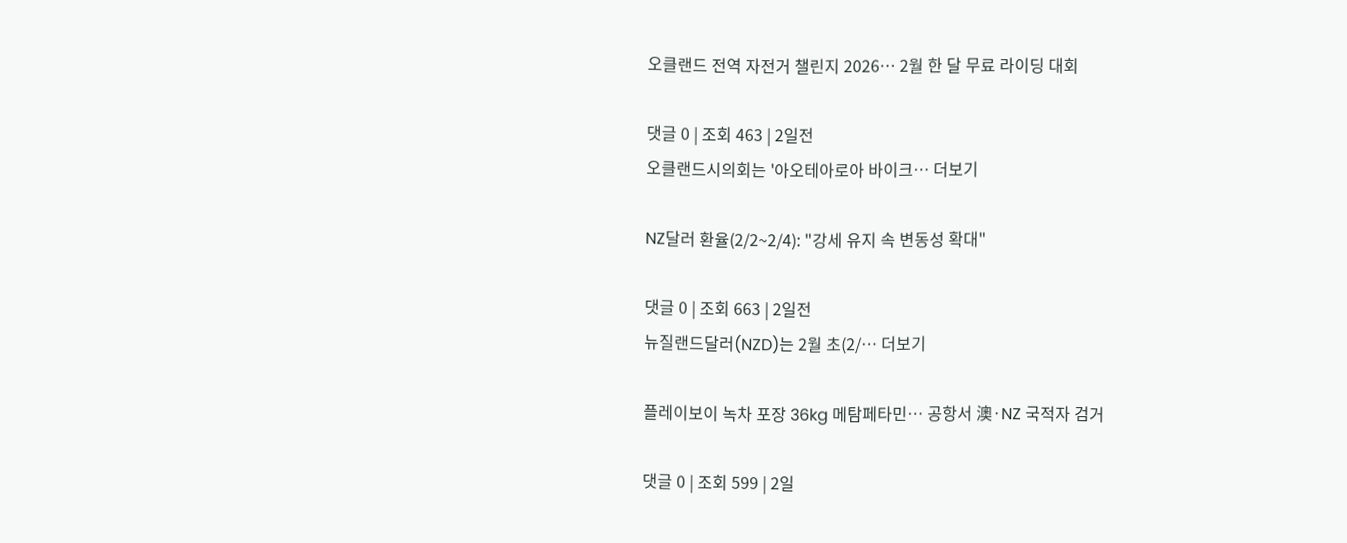오클랜드 전역 자전거 챌린지 2026… 2월 한 달 무료 라이딩 대회

댓글 0 | 조회 463 | 2일전
오클랜드시의회는 '아오테아로아 바이크… 더보기

NZ달러 환율(2/2~2/4): "강세 유지 속 변동성 확대"

댓글 0 | 조회 663 | 2일전
뉴질랜드달러(NZD)는 2월 초(2/… 더보기

플레이보이 녹차 포장 36kg 메탐페타민… 공항서 澳·NZ 국적자 검거

댓글 0 | 조회 599 | 2일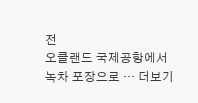전
오클랜드 국제공항에서 녹차 포장으로 … 더보기